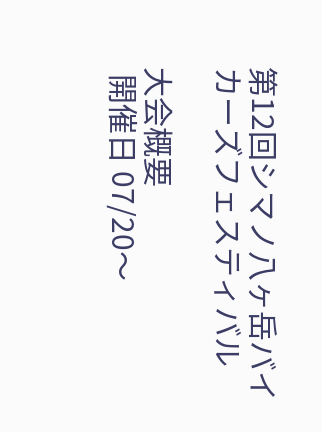第12回シマノ八ヶ岳バイカーズフェスティバル

大会概要
 開催日 07/20〜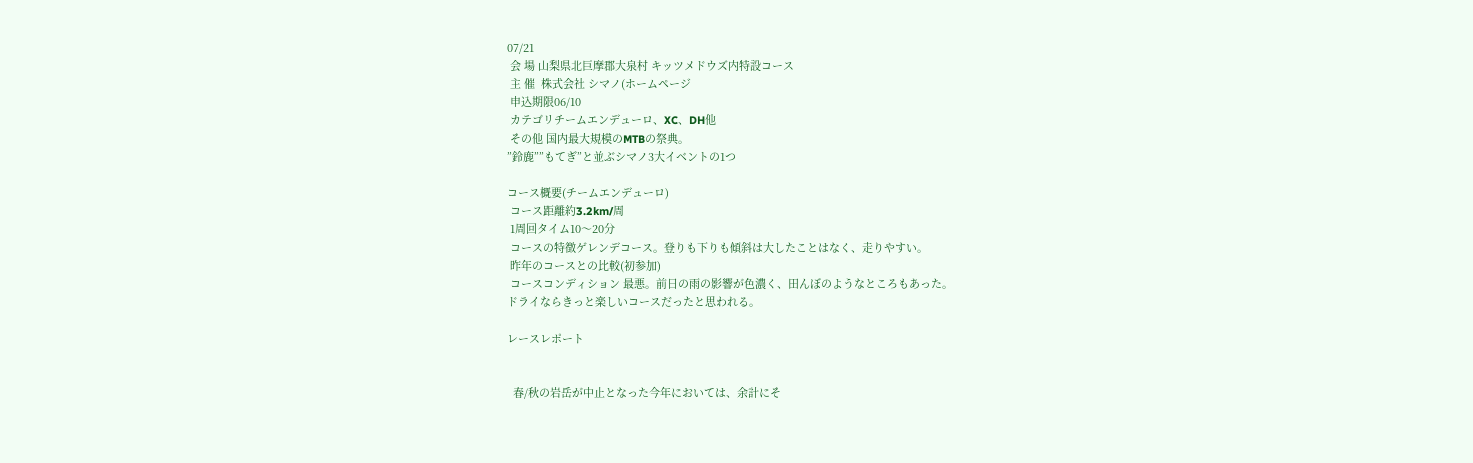07/21
 会 場 山梨県北巨摩郡大泉村 キッツメドウズ内特設コース
 主 催  株式会社 シマノ(ホームページ
 申込期限06/10
 カテゴリチームエンデューロ、XC、DH他
 その他 国内最大規模のMTBの祭典。
”鈴鹿””もてぎ”と並ぶシマノ3大イベントの1つ

コース概要(チームエンデューロ)
 コース距離約3.2km/周
 1周回タイム10〜20分
 コースの特徴ゲレンデコース。登りも下りも傾斜は大したことはなく、走りやすい。
 昨年のコースとの比較(初参加)
 コースコンディション 最悪。前日の雨の影響が色濃く、田んぼのようなところもあった。
ドライならきっと楽しいコースだったと思われる。

レースレポート


  春/秋の岩岳が中止となった今年においては、余計にそ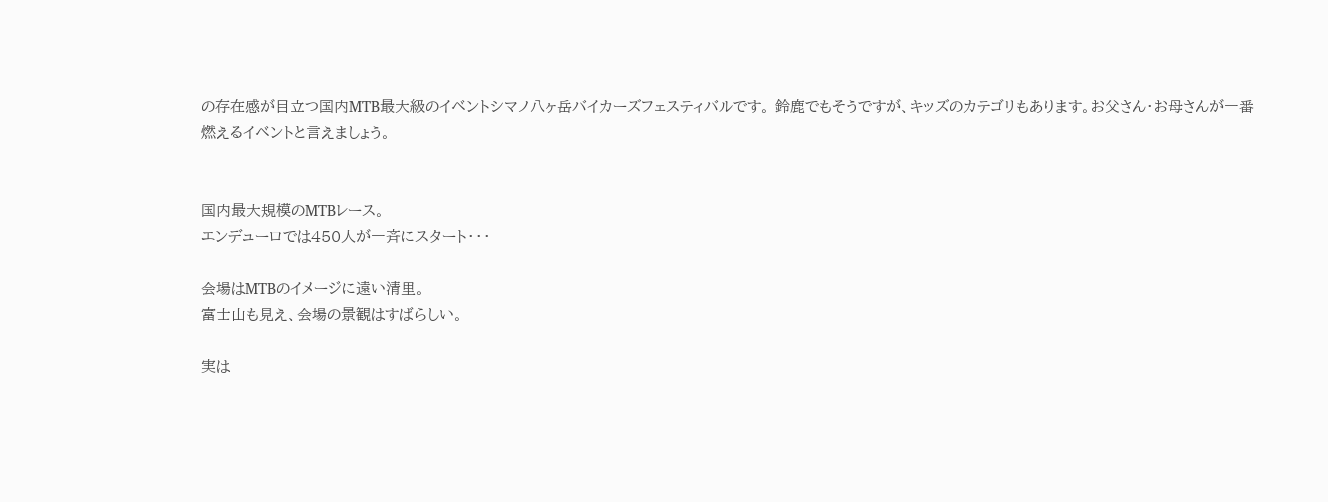の存在感が目立つ国内MTB最大級のイベントシマノ八ヶ岳バイカーズフェスティバルです。 鈴鹿でもそうですが、キッズのカテゴリもあります。お父さん・お母さんが一番燃えるイベントと言えましょう。


国内最大規模のMTBレース。
エンデューロでは450人が一斉にスタート・・・

会場はMTBのイメージに遠い清里。
富士山も見え、会場の景観はすばらしい。

実は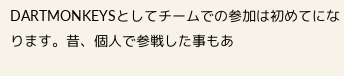DARTMONKEYSとしてチームでの参加は初めてになります。昔、個人で参戦した事もあ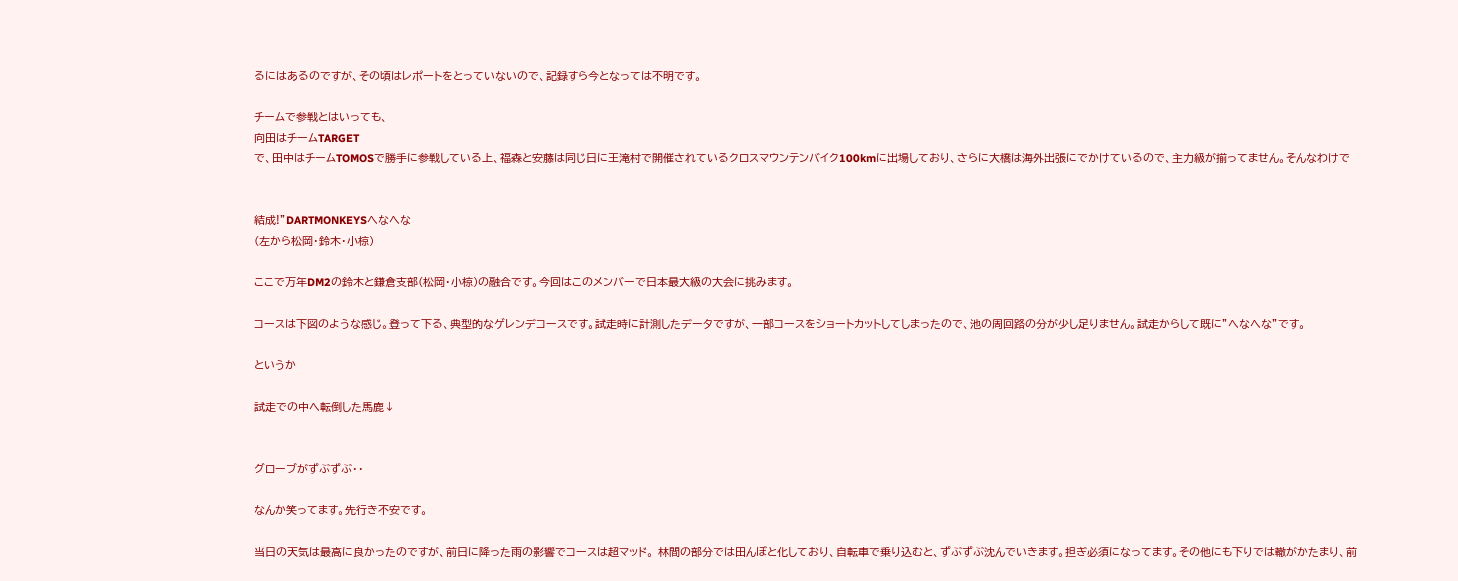るにはあるのですが、その頃はレポートをとっていないので、記録すら今となっては不明です。

チームで参戦とはいっても、
向田はチームTARGET
で、田中はチームTOMOSで勝手に参戦している上、福森と安藤は同じ日に王滝村で開催されているクロスマウンテンバイク100kmに出場しており、さらに大橋は海外出張にでかけているので、主力級が揃ってません。そんなわけで


結成!”DARTMONKEYSへなへな
(左から松岡・鈴木・小椋)

ここで万年DM2の鈴木と鎌倉支部(松岡・小椋)の融合です。今回はこのメンバーで日本最大級の大会に挑みます。

コースは下図のような感じ。登って下る、典型的なゲレンデコースです。試走時に計測したデータですが、一部コースをショートカットしてしまったので、池の周回路の分が少し足りません。試走からして既に”へなへな”です。

というか

試走での中へ転倒した馬鹿↓


グローブがずぶずぶ・・

なんか笑ってます。先行き不安です。

当日の天気は最高に良かったのですが、前日に降った雨の影響でコースは超マッド。 林間の部分では田んぼと化しており、自転車で乗り込むと、ずぶずぶ沈んでいきます。担ぎ必須になってます。その他にも下りでは轍がかたまり、前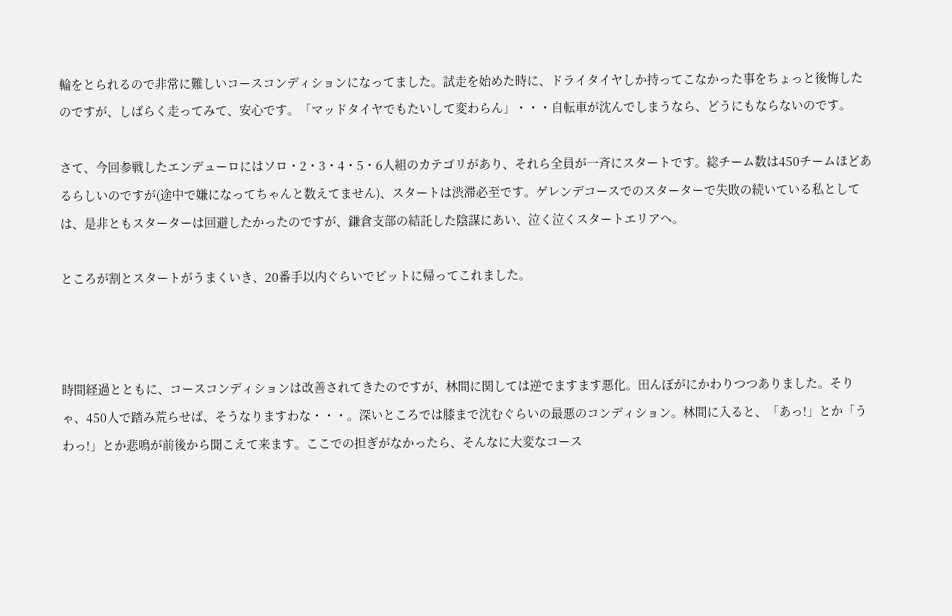輪をとられるので非常に難しいコースコンディションになってました。試走を始めた時に、ドライタイヤしか持ってこなかった事をちょっと後悔したのですが、しばらく走ってみて、安心です。「マッドタイヤでもたいして変わらん」・・・自転車が沈んでしまうなら、どうにもならないのです。

さて、今回参戦したエンデューロにはソロ・2・3・4・5・6人組のカテゴリがあり、それら全員が一斉にスタートです。総チーム数は450チームほどあるらしいのですが(途中で嫌になってちゃんと数えてません)、スタートは渋滞必至です。ゲレンデコースでのスターターで失敗の続いている私としては、是非ともスターターは回避したかったのですが、鎌倉支部の結託した陰謀にあい、泣く泣くスタートエリアへ。

ところが割とスタートがうまくいき、20番手以内ぐらいでピットに帰ってこれました。



時間経過とともに、コースコンディションは改善されてきたのですが、林間に関しては逆でますます悪化。田んぼがにかわりつつありました。そりゃ、450人で踏み荒らせば、そうなりますわな・・・。深いところでは膝まで沈むぐらいの最悪のコンディション。林間に入ると、「あっ!」とか「うわっ!」とか悲鳴が前後から聞こえて来ます。ここでの担ぎがなかったら、そんなに大変なコース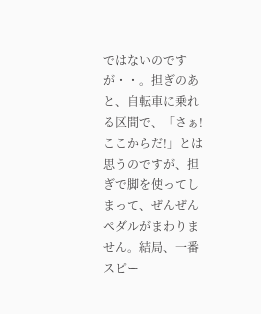ではないのですが・・。担ぎのあと、自転車に乗れる区間で、「さぁ!ここからだ!」とは思うのですが、担ぎで脚を使ってしまって、ぜんぜんペダルがまわりません。結局、一番スピー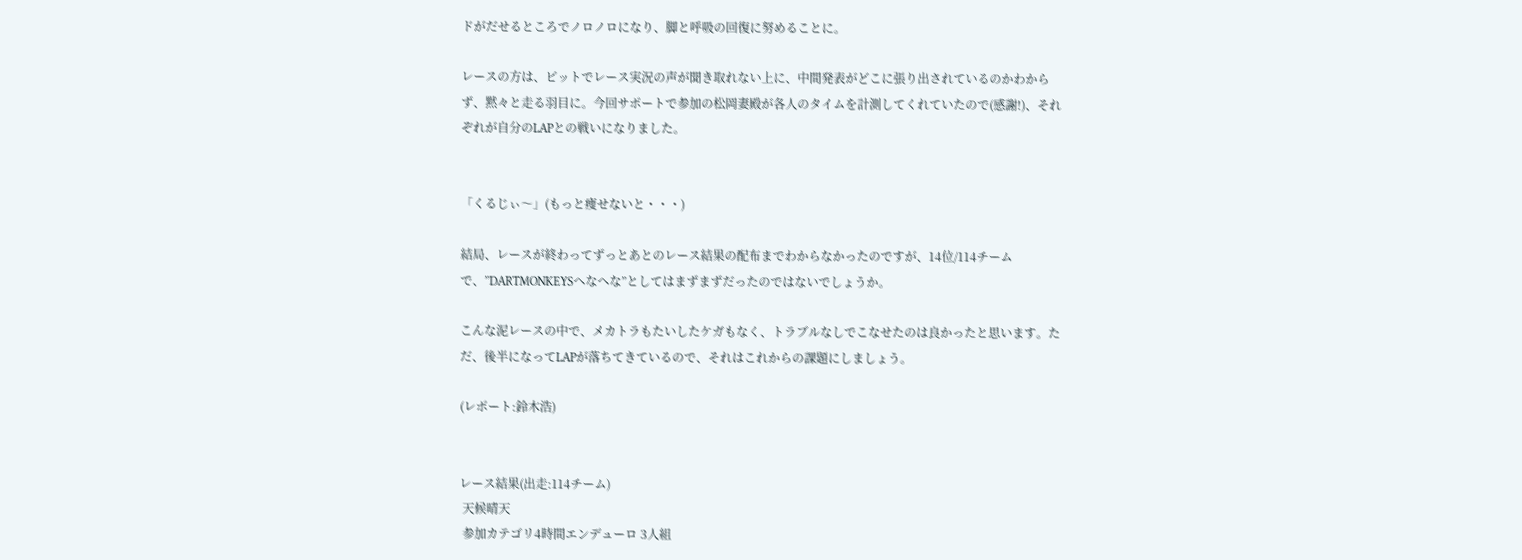ドがだせるところでノロノロになり、脚と呼吸の回復に努めることに。

レースの方は、ピットでレース実況の声が聞き取れない上に、中間発表がどこに張り出されているのかわからず、黙々と走る羽目に。今回サポートで参加の松岡妻殿が各人のタイムを計測してくれていたので(感謝!)、それぞれが自分のLAPとの戦いになりました。


「くるじぃ〜」(もっと痩せないと・・・)

結局、レースが終わってずっとあとのレース結果の配布までわからなかったのですが、14位/114チームで、”DARTMONKEYSへなへな”としてはまずまずだったのではないでしょうか。

こんな泥レースの中で、メカトラもたいしたケガもなく、トラブルなしでこなせたのは良かったと思います。ただ、後半になってLAPが落ちてきているので、それはこれからの課題にしましょう。

(レポート:鈴木浩)


レース結果(出走:114チーム)
 天候晴天
 参加カテゴリ4時間エンデューロ 3人組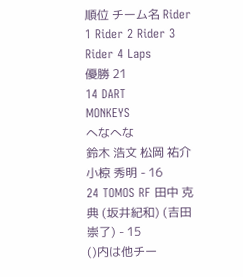順位 チーム名 Rider 1 Rider 2 Rider 3 Rider 4 Laps
優勝 21
14 DART
MONKEYS
へなへな
鈴木 浩文 松岡 祐介 小椋 秀明 - 16
24 TOMOS RF 田中 克典 (坂井紀和) (吉田崇了) - 15
()内は他チー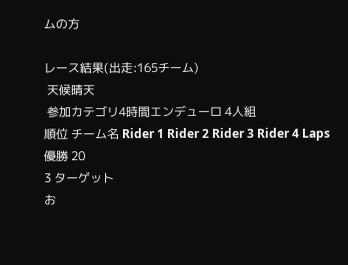ムの方

レース結果(出走:165チーム)
 天候晴天
 参加カテゴリ4時間エンデューロ 4人組
順位 チーム名 Rider 1 Rider 2 Rider 3 Rider 4 Laps
優勝 20
3 ターゲット
お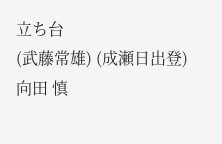立ち台
(武藤常雄) (成瀬日出登) 向田 慎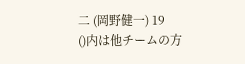二 (岡野健一) 19
()内は他チームの方